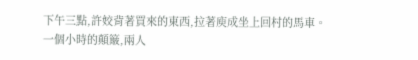下午三點,許姣背著買來的東西,拉著庾成坐上回村的馬車。
一個小時的顛簸,兩人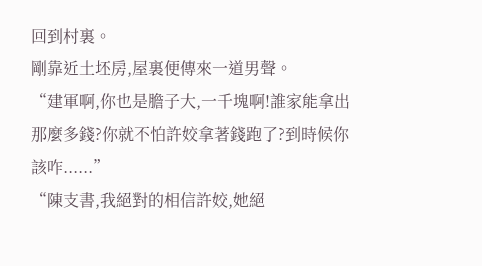回到村裏。
剛靠近土坯房,屋裏便傳來一道男聲。
“建軍啊,你也是膽子大,一千塊啊!誰家能拿出那麼多錢?你就不怕許姣拿著錢跑了?到時候你該咋......”
“陳支書,我絕對的相信許姣,她絕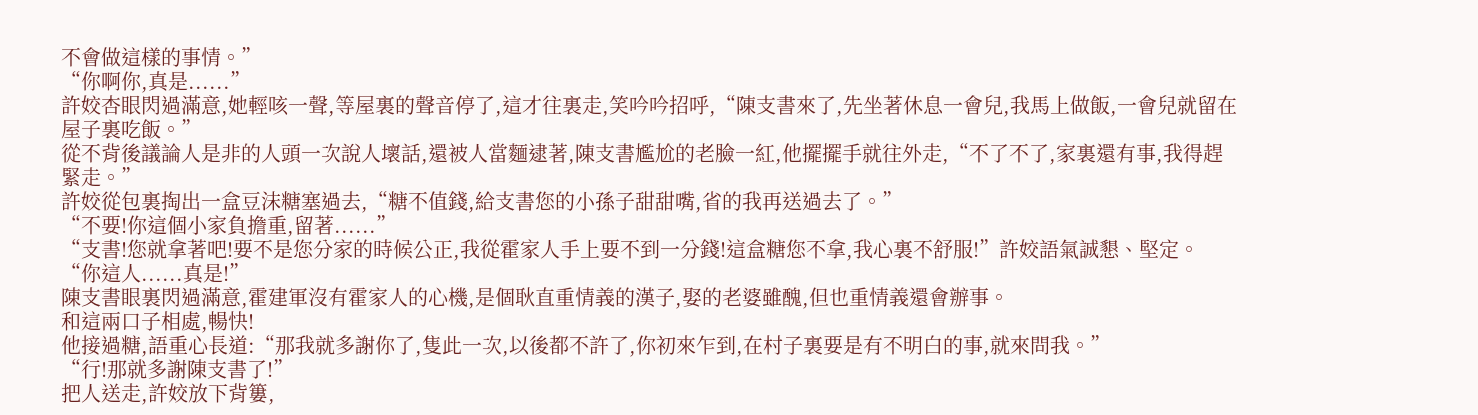不會做這樣的事情。”
“你啊你,真是......”
許姣杏眼閃過滿意,她輕咳一聲,等屋裏的聲音停了,這才往裏走,笑吟吟招呼,“陳支書來了,先坐著休息一會兒,我馬上做飯,一會兒就留在屋子裏吃飯。”
從不背後議論人是非的人頭一次說人壞話,還被人當麵逮著,陳支書尷尬的老臉一紅,他擺擺手就往外走,“不了不了,家裏還有事,我得趕緊走。”
許姣從包裏掏出一盒豆沫糖塞過去,“糖不值錢,給支書您的小孫子甜甜嘴,省的我再送過去了。”
“不要!你這個小家負擔重,留著......”
“支書!您就拿著吧!要不是您分家的時候公正,我從霍家人手上要不到一分錢!這盒糖您不拿,我心裏不舒服!”許姣語氣誠懇、堅定。
“你這人......真是!”
陳支書眼裏閃過滿意,霍建軍沒有霍家人的心機,是個耿直重情義的漢子,娶的老婆雖醜,但也重情義還會辦事。
和這兩口子相處,暢快!
他接過糖,語重心長道:“那我就多謝你了,隻此一次,以後都不許了,你初來乍到,在村子裏要是有不明白的事,就來問我。”
“行!那就多謝陳支書了!”
把人送走,許姣放下背簍,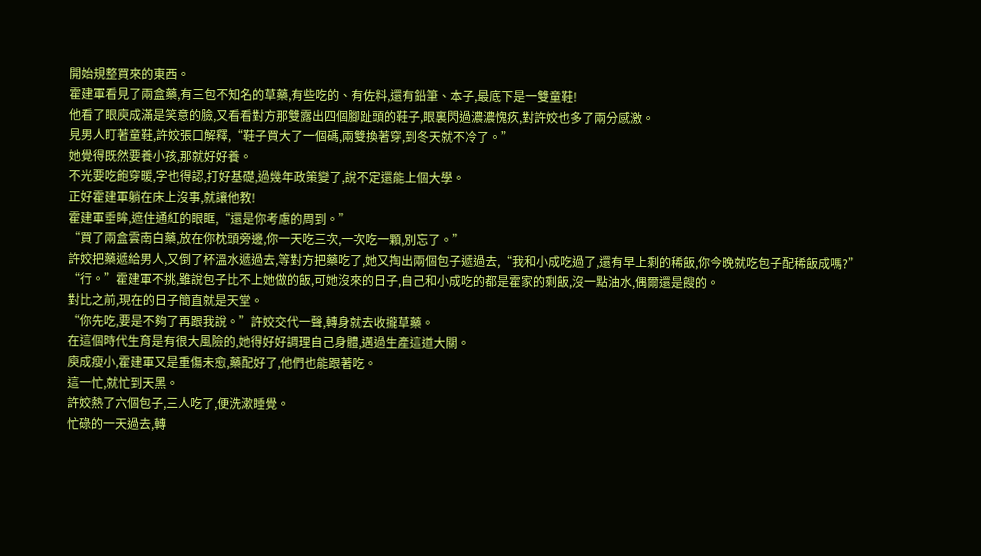開始規整買來的東西。
霍建軍看見了兩盒藥,有三包不知名的草藥,有些吃的、有佐料,還有鉛筆、本子,最底下是一雙童鞋!
他看了眼庾成滿是笑意的臉,又看看對方那雙露出四個腳趾頭的鞋子,眼裏閃過濃濃愧疚,對許姣也多了兩分感激。
見男人盯著童鞋,許姣張口解釋,“鞋子買大了一個碼,兩雙換著穿,到冬天就不冷了。”
她覺得既然要養小孩,那就好好養。
不光要吃飽穿暖,字也得認,打好基礎,過幾年政策變了,說不定還能上個大學。
正好霍建軍躺在床上沒事,就讓他教!
霍建軍垂眸,遮住通紅的眼眶,“還是你考慮的周到。”
“買了兩盒雲南白藥,放在你枕頭旁邊,你一天吃三次,一次吃一顆,別忘了。”
許姣把藥遞給男人,又倒了杯溫水遞過去,等對方把藥吃了,她又掏出兩個包子遞過去,“我和小成吃過了,還有早上剩的稀飯,你今晚就吃包子配稀飯成嗎?”
“行。”霍建軍不挑,雖說包子比不上她做的飯,可她沒來的日子,自己和小成吃的都是霍家的剩飯,沒一點油水,偶爾還是餿的。
對比之前,現在的日子簡直就是天堂。
“你先吃,要是不夠了再跟我說。”許姣交代一聲,轉身就去收攏草藥。
在這個時代生育是有很大風險的,她得好好調理自己身體,邁過生產這道大關。
庾成瘦小,霍建軍又是重傷未愈,藥配好了,他們也能跟著吃。
這一忙,就忙到天黑。
許姣熱了六個包子,三人吃了,便洗漱睡覺。
忙碌的一天過去,轉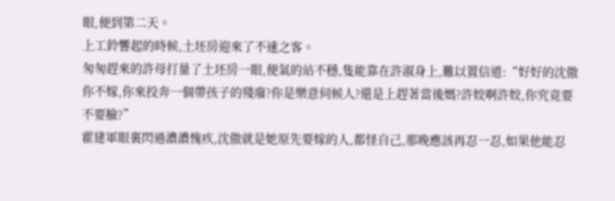眼,便到第二天。
上工鈴響起的時候,土坯房迎來了不速之客。
匆匆趕來的許母打量了土坯房一眼,便氣的站不穩,隻能靠在許淑身上,難以置信道:“好好的沈傲你不嫁,你來投奔一個帶孩子的殘廢?你是樂意伺候人?還是上趕著當後媽?許姣啊許姣,你究竟要不要臉?”
霍建軍眼裏閃過濃濃愧疚,沈傲就是她原先要嫁的人,都怪自己,那晚應該再忍一忍,如果他能忍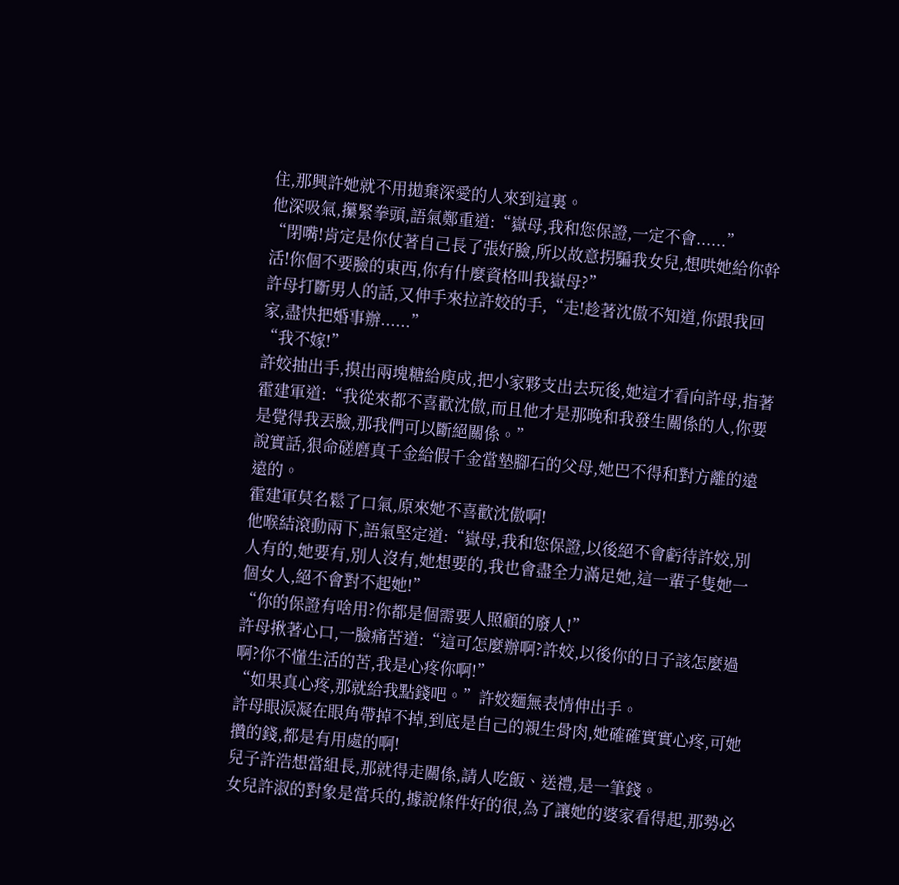住,那興許她就不用拋棄深愛的人來到這裏。
他深吸氣,攥緊拳頭,語氣鄭重道:“嶽母,我和您保證,一定不會......”
“閉嘴!肯定是你仗著自己長了張好臉,所以故意拐騙我女兒,想哄她給你幹活!你個不要臉的東西,你有什麼資格叫我嶽母?”
許母打斷男人的話,又伸手來拉許姣的手,“走!趁著沈傲不知道,你跟我回家,盡快把婚事辦......”
“我不嫁!”
許姣抽出手,摸出兩塊糖給庾成,把小家夥支出去玩後,她這才看向許母,指著霍建軍道:“我從來都不喜歡沈傲,而且他才是那晚和我發生關係的人,你要是覺得我丟臉,那我們可以斷絕關係。”
說實話,狠命磋磨真千金給假千金當墊腳石的父母,她巴不得和對方離的遠遠的。
霍建軍莫名鬆了口氣,原來她不喜歡沈傲啊!
他喉結滾動兩下,語氣堅定道:“嶽母,我和您保證,以後絕不會虧待許姣,別人有的,她要有,別人沒有,她想要的,我也會盡全力滿足她,這一輩子隻她一個女人,絕不會對不起她!”
“你的保證有啥用?你都是個需要人照顧的廢人!”
許母揪著心口,一臉痛苦道:“這可怎麼辦啊?許姣,以後你的日子該怎麼過啊?你不懂生活的苦,我是心疼你啊!”
“如果真心疼,那就給我點錢吧。”許姣麵無表情伸出手。
許母眼淚凝在眼角帶掉不掉,到底是自己的親生骨肉,她確確實實心疼,可她攢的錢,都是有用處的啊!
兒子許浩想當組長,那就得走關係,請人吃飯、送禮,是一筆錢。
女兒許淑的對象是當兵的,據說條件好的很,為了讓她的婆家看得起,那勢必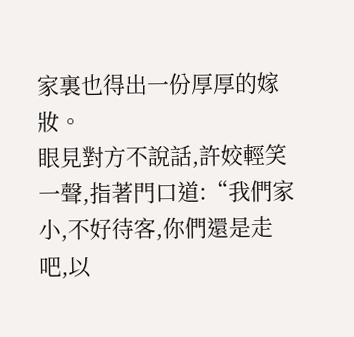家裏也得出一份厚厚的嫁妝。
眼見對方不說話,許姣輕笑一聲,指著門口道:“我們家小,不好待客,你們還是走吧,以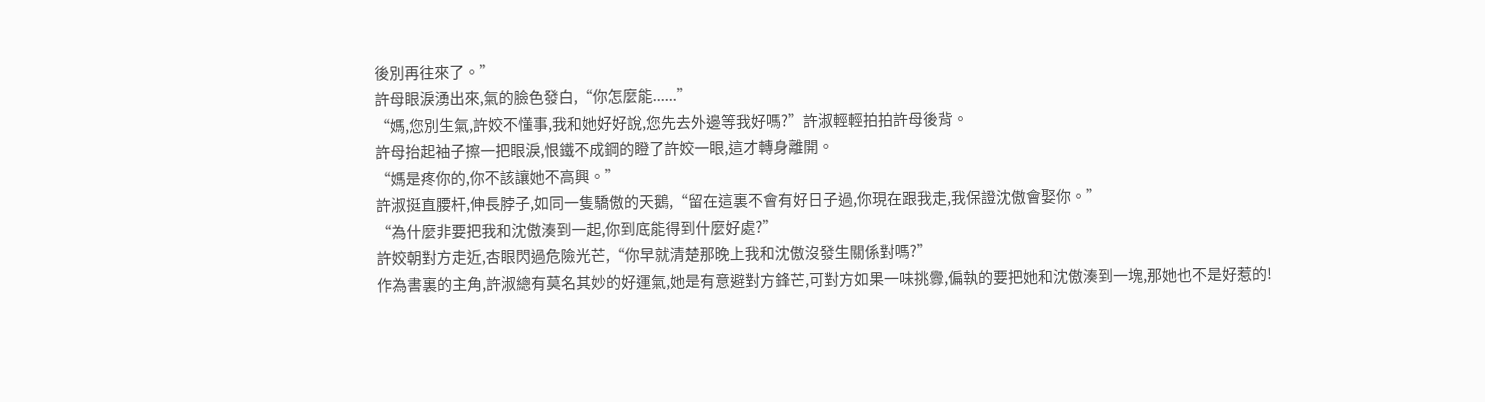後別再往來了。”
許母眼淚湧出來,氣的臉色發白,“你怎麼能......”
“媽,您別生氣,許姣不懂事,我和她好好說,您先去外邊等我好嗎?”許淑輕輕拍拍許母後背。
許母抬起袖子擦一把眼淚,恨鐵不成鋼的瞪了許姣一眼,這才轉身離開。
“媽是疼你的,你不該讓她不高興。”
許淑挺直腰杆,伸長脖子,如同一隻驕傲的天鵝,“留在這裏不會有好日子過,你現在跟我走,我保證沈傲會娶你。”
“為什麼非要把我和沈傲湊到一起,你到底能得到什麼好處?”
許姣朝對方走近,杏眼閃過危險光芒,“你早就清楚那晚上我和沈傲沒發生關係對嗎?”
作為書裏的主角,許淑總有莫名其妙的好運氣,她是有意避對方鋒芒,可對方如果一味挑釁,偏執的要把她和沈傲湊到一塊,那她也不是好惹的!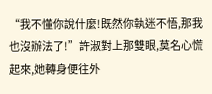“我不懂你說什麼!既然你執迷不悟,那我也沒辦法了!”許淑對上那雙眼,莫名心慌起來,她轉身便往外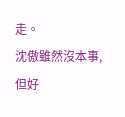走。
沈傲雖然沒本事,但好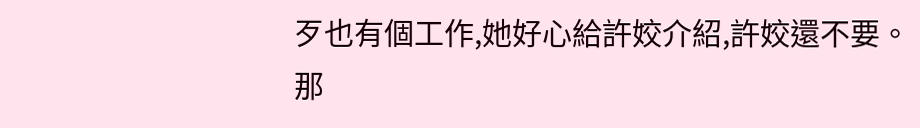歹也有個工作,她好心給許姣介紹,許姣還不要。
那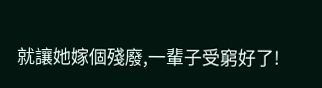就讓她嫁個殘廢,一輩子受窮好了!